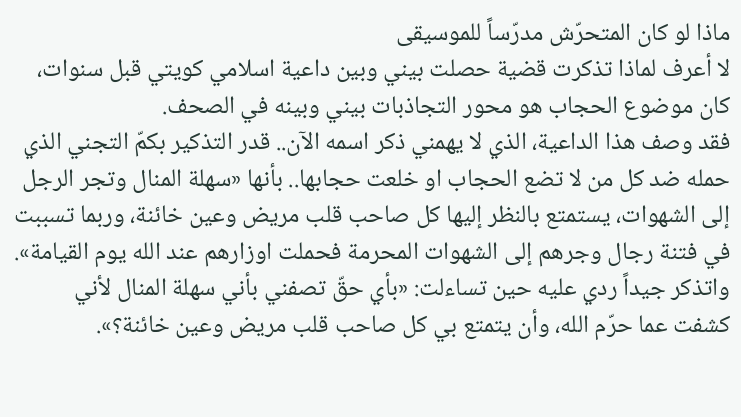ماذا لو كان المتحرّش مدرّساً للموسيقى
لا أعرف لماذا تذكرت قضية حصلت بيني وبين داعية اسلامي كويتي قبل سنوات، كان موضوع الحجاب هو محور التجاذبات بيني وبينه في الصحف.
فقد وصف هذا الداعية، الذي لا يهمني ذكر اسمه الآن.. قدر التذكير بكمّ التجني الذي حمله ضد كل من لا تضع الحجاب او خلعت حجابها.. بأنها «سهلة المنال وتجر الرجل إلى الشهوات، يستمتع بالنظر إليها كل صاحب قلب مريض وعين خائنة، وربما تسببت في فتنة رجال وجرهم إلى الشهوات المحرمة فحملت اوزارهم عند الله يوم القيامة». واتذكر جيداً ردي عليه حين تساءلت: «بأي حقّ تصفني بأني سهلة المنال لأني كشفت عما حرّم الله، وأن يتمتع بي كل صاحب قلب مريض وعين خائنة؟».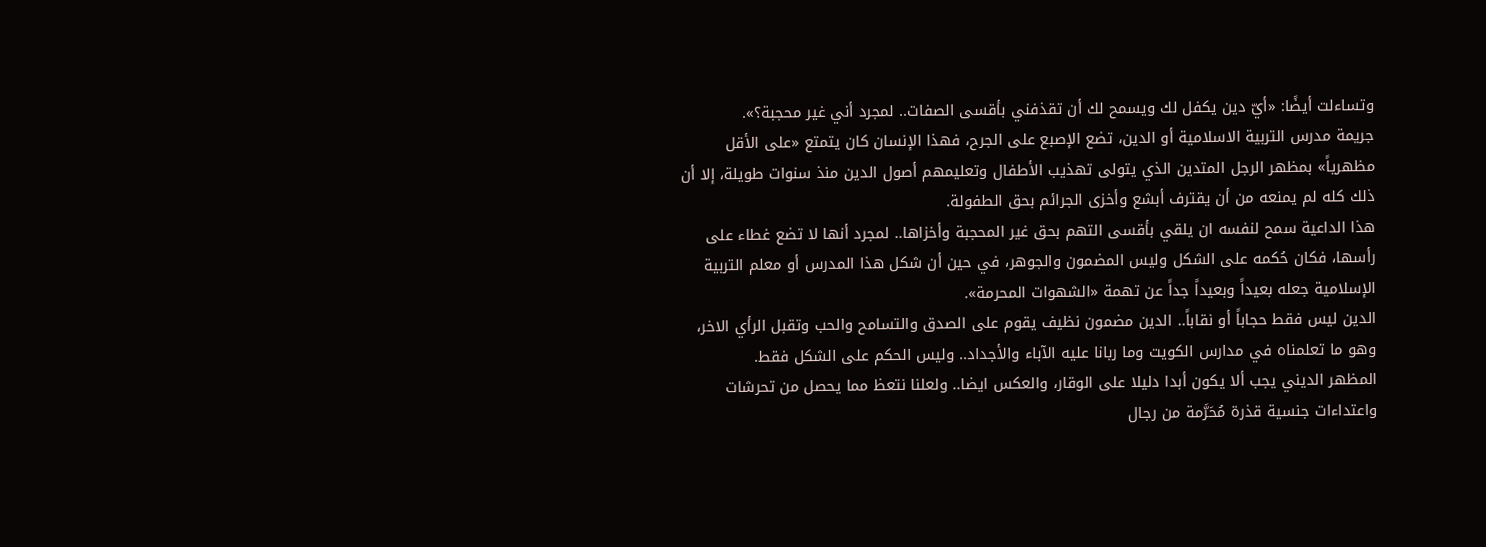وتساءلت أيضًا: «أيّ دين يكفل لك ويسمح لك أن تقذفني بأقسى الصفات.. لمجرد أني غير محجبة؟».
جريمة مدرس التربية الاسلامية أو الدين، تضع الإصبع على الجرح، فهذا الإنسان كان يتمتع «على الأقل مظهرياً» بمظهر الرجل المتدين الذي يتولى تهذيب الأطفال وتعليمهم أصول الدين منذ سنوات طويلة، إلا أن ذلك كله لم يمنعه من أن يقترف أبشع وأخزى الجرائم بحق الطفولة.
هذا الداعية سمح لنفسه ان يلقي بأقسى التهم بحق غير المحجبة وأخزاها.. لمجرد أنها لا تضع غطاء على رأسها، فكان حُكمه على الشكل وليس المضمون والجوهر، في حين أن شكل هذا المدرس أو معلم التربية الإسلامية جعله بعيداً وبعيداً جداً عن تهمة «الشهوات المحرمة».
الدين ليس فقط حجاباً أو نقاباً.. الدين مضمون نظيف يقوم على الصدق والتسامح والحب وتقبل الرأي الاخر، وهو ما تعلمناه في مدارس الكويت وما ربانا عليه الآباء والأجداد.. وليس الحكم على الشكل فقط.
المظهر الديني يجب ألا يكون أبدا دليلا على الوقار، والعكس ايضا.. ولعلنا نتعظ مما يحصل من تحرشات واعتداءات جنسية قذرة مُحَرَّمة من رجال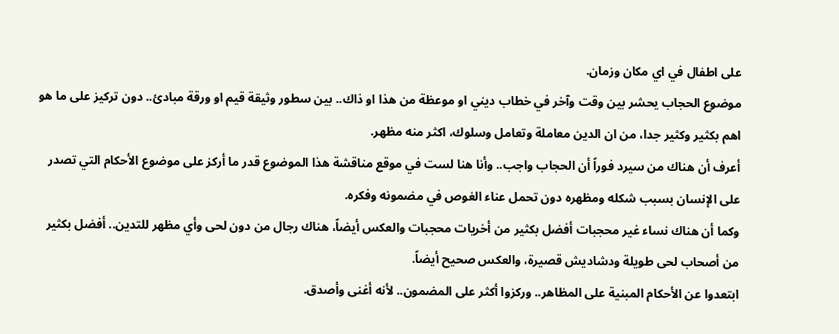على اطفال في اي مكان وزمان.
موضوع الحجاب يحشر بين وقت وآخر في خطاب ديني او موعظة من هذا او ذاك.. بين سطور وثيقة قيم او ورقة مبادئ.. دون تركيز على ما هو اهم بكثير وكثير جدا، من ان الدين معاملة وتعامل وسلوك، اكثر منه مظهر.
أعرف أن هناك من سيرد فوراً أن الحجاب واجب.. وأنا هنا لست في موقع مناقشة هذا الموضوع قدر ما أركز على موضوع الأحكام التي تصدر على الإنسان بسبب شكله ومظهره دون تحمل عناء الغوص في مضمونه وفكره.
وكما أن هناك نساء غير محجبات أفضل بكثير من أخريات محجبات والعكس أيضاً، هناك رجال من دون لحى وأي مظهر للتدين.. أفضل بكثير من أصحاب لحى طويلة ودشاديش قصيرة، والعكس صحيح أيضاً.
ابتعدوا عن الأحكام المبنية على المظاهر.. وركزوا أكثر على المضمون.. لأنه أغنى وأصدق.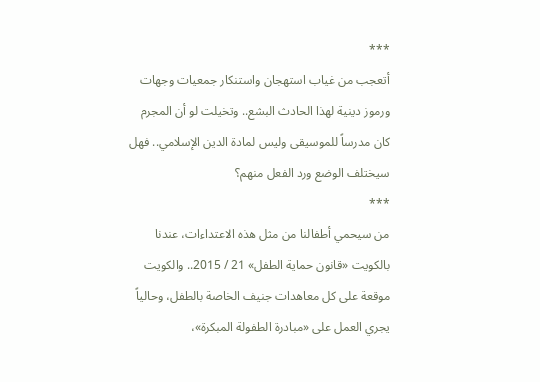***
أتعجب من غياب استهجان واستنكار جمعيات وجهات ورموز دينية لهذا الحادث البشع.. وتخيلت لو أن المجرم كان مدرساً للموسيقى وليس لمادة الدين الإسلامي.. فهل سيختلف الوضع ورد الفعل منهم؟
***
من سيحمي أطفالنا من مثل هذه الاعتداءات، عندنا بالكويت «قانون حماية الطفل» 21 / 2015.. والكويت موقعة على كل معاهدات جنيف الخاصة بالطفل، وحالياً يجري العمل على «مبادرة الطفولة المبكرة»،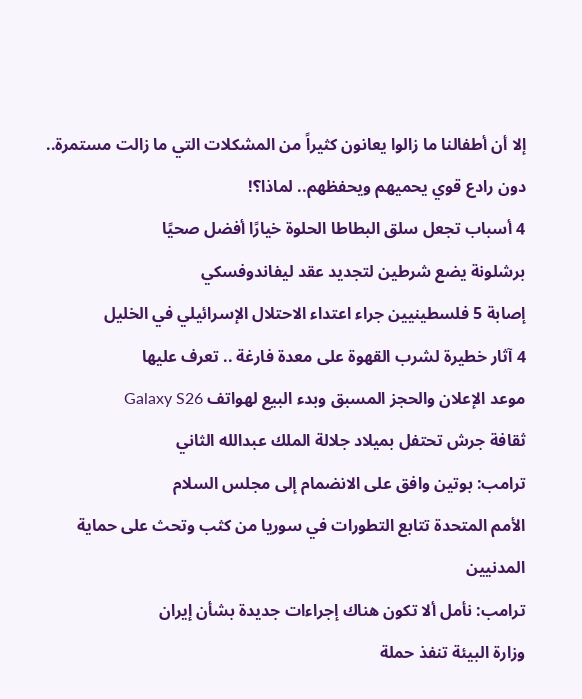إلا أن أطفالنا ما زالوا يعانون كثيراً من المشكلات التي ما زالت مستمرة.. دون رادع قوي يحميهم ويحفظهم.. لماذا؟!
4 أسباب تجعل سلق البطاطا الحلوة خيارًا أفضل صحيًا
برشلونة يضع شرطين لتجديد عقد ليفاندوفسكي
إصابة 5 فلسطينيين جراء اعتداء الاحتلال الإسرائيلي في الخليل
4 آثار خطيرة لشرب القهوة على معدة فارغة .. تعرف عليها
موعد الإعلان والحجز المسبق وبدء البيع لهواتف Galaxy S26
ثقافة جرش تحتفل بميلاد جلالة الملك عبدالله الثاني
ترامب: بوتين وافق على الانضمام إلى مجلس السلام
الأمم المتحدة تتابع التطورات في سوريا من كثب وتحث على حماية المدنيين
ترامب: نأمل ألا تكون هناك إجراءات جديدة بشأن إيران
وزارة البيئة تنفذ حملة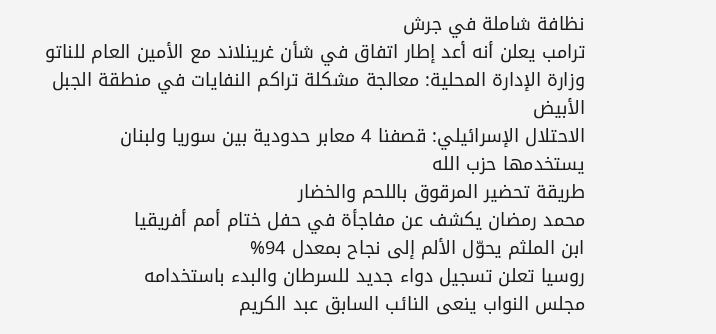نظافة شاملة في جرش
ترامب يعلن أنه أعد إطار اتفاق في شأن غرينلاند مع الأمين العام للناتو
وزارة الإدارة المحلية: معالجة مشكلة تراكم النفايات في منطقة الجبل الأبيض
الاحتلال الإسرائيلي: قصفنا 4 معابر حدودية بين سوريا ولبنان يستخدمها حزب الله
طريقة تحضير المرقوق باللحم والخضار
محمد رمضان يكشف عن مفاجأة في حفل ختام أمم أفريقيا
ابن الملثم يحوّل الألم إلى نجاح بمعدل 94%
روسيا تعلن تسجيل دواء جديد للسرطان والبدء باستخدامه
مجلس النواب ينعى النائب السابق عبد الكريم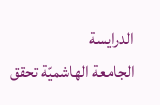الدرايسة
الجامعة الهاشميّة تحقق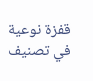قفزة نوعية في تصنيف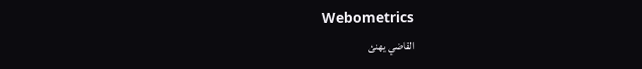Webometrics
القاضي يهنئ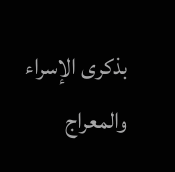بذكرى الإسراء والمعراج